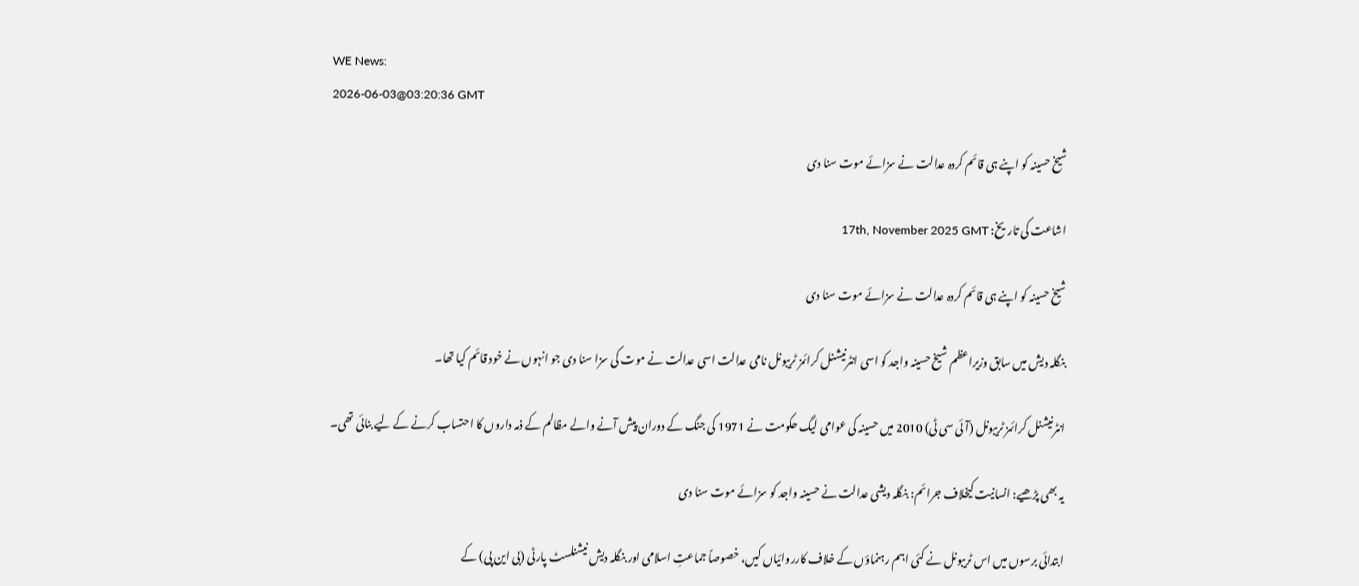WE News:
2026-06-03@03:20:36 GMT

شیخ حسینہ کو اپنے ہی قائم کردہ عدالت نے سزائے موت سنا دی

اشاعت کی تاریخ: 17th, November 2025 GMT

شیخ حسینہ کو اپنے ہی قائم کردہ عدالت نے سزائے موت سنا دی

بنگلہ دیش میں سابق وزیراعظم شیخ حسینہ واجد کو اسی انٹرنیشنل کرائمز ٹریبونل نامی عدالت اسی عدالت نے موت کی سزا سنا دی جو انہوں نے خود قائم کیا تھا۔

انٹرنیشنل کرائمز ٹریبونل (آئی سی ٹی) 2010 میں حسینہ کی عوامی لیگ حکومت نے 1971 کی جنگ کے دوران پیش آنے والے مظالم کے ذمہ داروں کا احتساب کرنے کے لیے بنائی تھی۔

یہ بھی پڑھیے: انسانیت کیخلاف جرائم: بنگلہ دیشی عدالت نے حسینہ واجد کو سزائے موت سنا دی

ابتدائی برسوں میں اس ٹریبونل نے کئی اہم رہنماؤں کے خلاف کارروائیاں کیں، خصوصاً جماعتِ اسلامی اور بنگلہ دیش نیشنلسٹ پارٹی (بی این پی) کے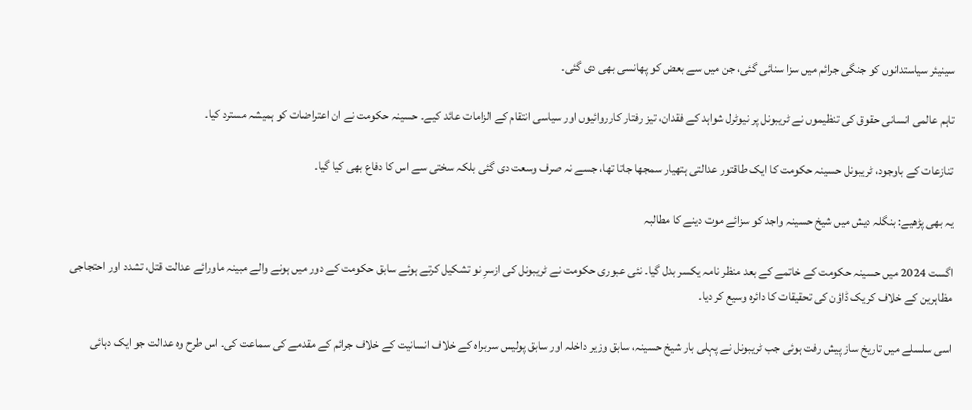سینیئر سیاستدانوں کو جنگی جرائم میں سزا سنائی گئی، جن میں سے بعض کو پھانسی بھی دی گئی۔

تاہم عالمی انسانی حقوق کی تنظیموں نے ٹریبونل پر نیوٹرل شواہد کے فقدان، تیز رفتار کارروائیوں اور سیاسی انتقام کے الزامات عائد کیے۔ حسینہ حکومت نے ان اعتراضات کو ہمیشہ مسترد کیا۔

تنازعات کے باوجود، ٹریبونل حسینہ حکومت کا ایک طاقتور عدالتی ہتھیار سمجھا جاتا تھا، جسے نہ صرف وسعت دی گئی بلکہ سختی سے اس کا دفاع بھی کیا گیا۔

یہ بھی پڑھیے: بنگلہ دیش میں شیخ حسینہ واجد کو سزائے موت دینے کا مطالبہ

اگست 2024 میں حسینہ حکومت کے خاتمے کے بعد منظر نامہ یکسر بدل گیا۔ نئی عبوری حکومت نے ٹریبونل کی ازسرِ نو تشکیل کرتے ہوئے سابق حکومت کے دور میں ہونے والے مبینہ ماورائے عدالت قتل، تشدد اور احتجاجی مظاہرین کے خلاف کریک ڈاؤن کی تحقیقات کا دائرہ وسیع کر دیا۔

اسی سلسلے میں تاریخ ساز پیش رفت ہوئی جب ٹریبونل نے پہلی بار شیخ حسینہ، سابق وزیر داخلہ اور سابق پولیس سربراہ کے خلاف انسانیت کے خلاف جرائم کے مقدمے کی سماعت کی۔ اس طرح وہ عدالت جو ایک دہائی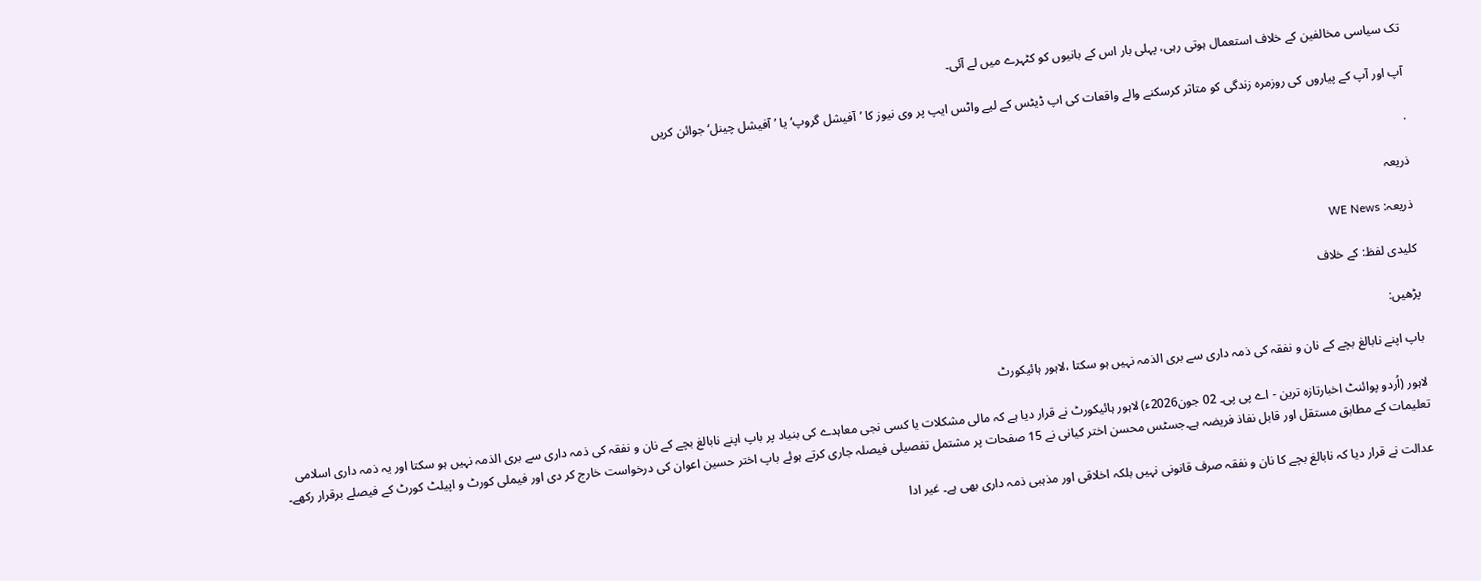تک سیاسی مخالفین کے خلاف استعمال ہوتی رہی، پہلی بار اس کے بانیوں کو کٹہرے میں لے آئی۔

آپ اور آپ کے پیاروں کی روزمرہ زندگی کو متاثر کرسکنے والے واقعات کی اپ ڈیٹس کے لیے واٹس ایپ پر وی نیوز کا ’آفیشل گروپ‘ یا ’آفیشل چینل‘ جوائن کریں

.

ذریعہ

ذریعہ: WE News

کلیدی لفظ: کے خلاف

پڑھیں:

باپ اپنے نابالغ بچے کے نان و نفقہ کی ذمہ داری سے بری الذمہ نہیں ہو سکتا ،لاہور ہائیکورٹ

لاہور (اُردو پوائنٹ اخبارتازہ ترین - اے پی پی۔ 02 جون2026ء) لاہور ہائیکورٹ نے قرار دیا ہے کہ مالی مشکلات یا کسی نجی معاہدے کی بنیاد پر باپ اپنے نابالغ بچے کے نان و نفقہ کی ذمہ داری سے بری الذمہ نہیں ہو سکتا اور یہ ذمہ داری اسلامی تعلیمات کے مطابق مستقل اور قابل نفاذ فریضہ ہے۔جسٹس محسن اختر کیانی نے 15 صفحات پر مشتمل تفصیلی فیصلہ جاری کرتے ہوئے باپ اختر حسین اعوان کی درخواست خارج کر دی اور فیملی کورٹ و اپیلٹ کورٹ کے فیصلے برقرار رکھے۔

عدالت نے قرار دیا کہ نابالغ بچے کا نان و نفقہ صرف قانونی نہیں بلکہ اخلاقی اور مذہبی ذمہ داری بھی ہے۔ غیر ادا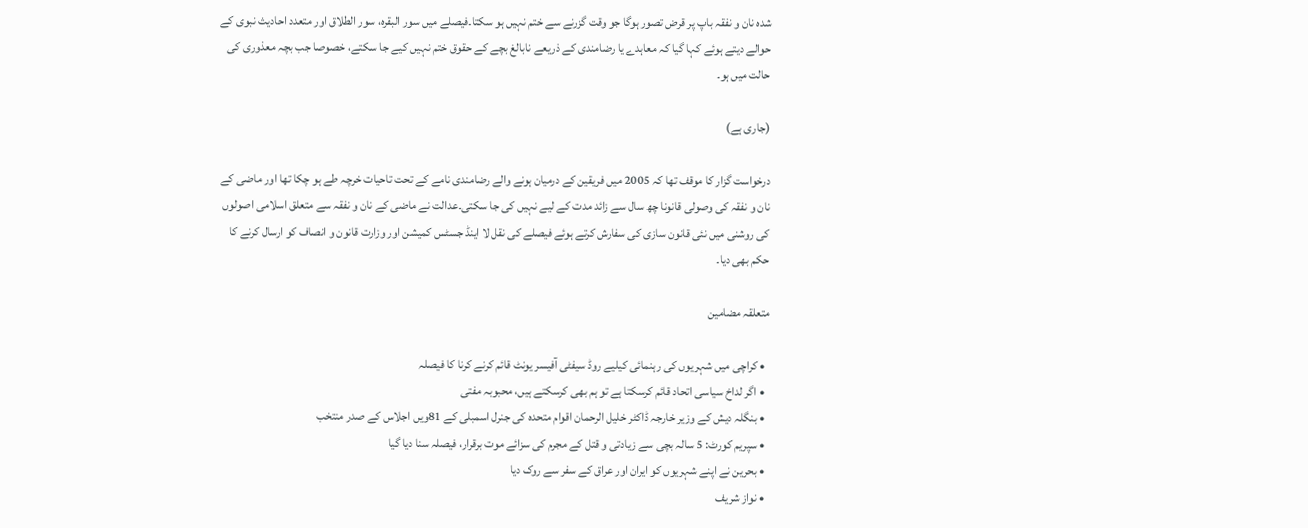شدہ نان و نفقہ باپ پر قرض تصور ہوگا جو وقت گزرنے سے ختم نہیں ہو سکتا۔فیصلے میں سور البقرہ، سور الطلاق اور متعدد احادیث نبوی کے حوالے دیتے ہوئے کہا گیا کہ معاہدے یا رضامندی کے ذریعے نابالغ بچے کے حقوق ختم نہیں کیے جا سکتے، خصوصا جب بچہ معذوری کی حالت میں ہو۔

(جاری ہے)

درخواست گزار کا موقف تھا کہ 2005 میں فریقین کے درمیان ہونے والے رضامندی نامے کے تحت تاحیات خرچہ طے ہو چکا تھا اور ماضی کے نان و نفقہ کی وصولی قانونا چھ سال سے زائد مدت کے لیے نہیں کی جا سکتی۔عدالت نے ماضی کے نان و نفقہ سے متعلق اسلامی اصولوں کی روشنی میں نئی قانون سازی کی سفارش کرتے ہوئے فیصلے کی نقل لا اینڈ جسٹس کمیشن اور وزارت قانون و انصاف کو ارسال کرنے کا حکم بھی دیا۔

متعلقہ مضامین

  • کراچی میں شہریوں کی رہنمائی کیلیے روڈ سیفٹی آفیسر یونٹ قائم کرنے کرنا کا فیصلہ
  • اگر لداخ سیاسی اتحاد قائم کرسکتا ہے تو ہم بھی کرسکتے ہیں، محبوبہ مفتی
  • بنگلہ دیش کے وزیر خارجہ ڈاکٹر خلیل الرحمان اقوام متحدہ کی جنرل اسمبلی کے 81ویں اجلاس کے صدر منتخب
  • سپریم کورٹ: 5 سالہ بچی سے زیادتی و قتل کے مجرم کی سزائے موت برقرار، فیصلہ سنا دیا گیا
  • بحرین نے اپنے شہریوں کو ایران اور عراق کے سفر سے روک دیا
  • نواز شریف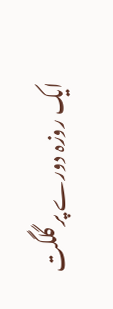ایک روزہ دورے پر گلگت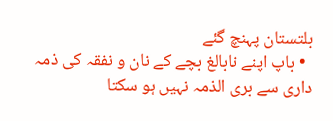بلتستان پہنچ گئے
  • باپ اپنے نابالغ بچے کے نان و نفقہ کی ذمہ داری سے بری الذمہ نہیں ہو سکتا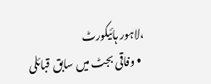،لاہور ہائیکورٹ
  • وفاقی بجٹ میں سابق قبائلی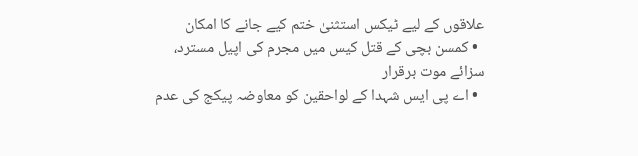علاقوں کے لیے ٹیکس استثنیٰ ختم کیے جانے کا امکان
  • کمسن بچی کے قتل کیس میں مجرم کی اپیل مسترد، سزائے موت برقرار
  • اے پی ایس شہدا کے لواحقین کو معاوضہ پیکج کی عدم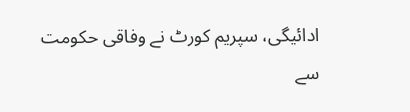ادائیگی، سپریم کورٹ نے وفاقی حکومت سے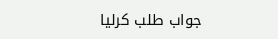جواب طلب کرلیا